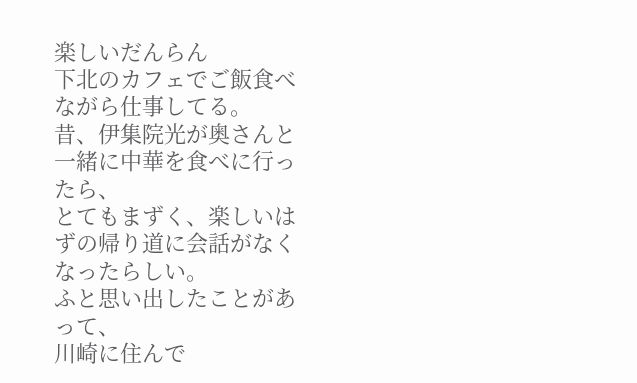楽しいだんらん
下北のカフェでご飯食べながら仕事してる。
昔、伊集院光が奥さんと一緒に中華を食べに行ったら、
とてもまずく、楽しいはずの帰り道に会話がなくなったらしい。
ふと思い出したことがあって、
川崎に住んで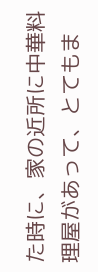た時に、家の近所に中華料理屋があって、とてもま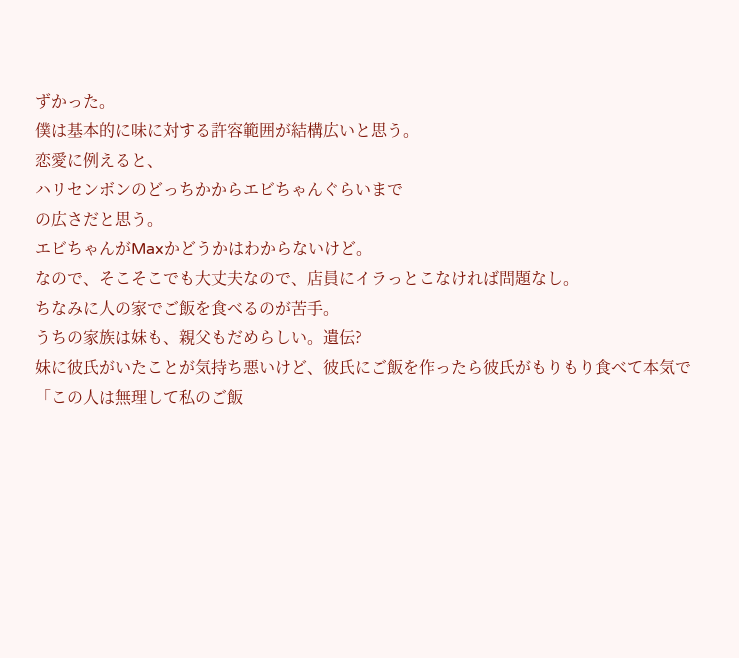ずかった。
僕は基本的に味に対する許容範囲が結構広いと思う。
恋愛に例えると、
ハリセンボンのどっちかからエビちゃんぐらいまで
の広さだと思う。
エビちゃんがMaxかどうかはわからないけど。
なので、そこそこでも大丈夫なので、店員にイラっとこなければ問題なし。
ちなみに人の家でご飯を食べるのが苦手。
うちの家族は妹も、親父もだめらしい。遺伝?
妹に彼氏がいたことが気持ち悪いけど、彼氏にご飯を作ったら彼氏がもりもり食べて本気で
「この人は無理して私のご飯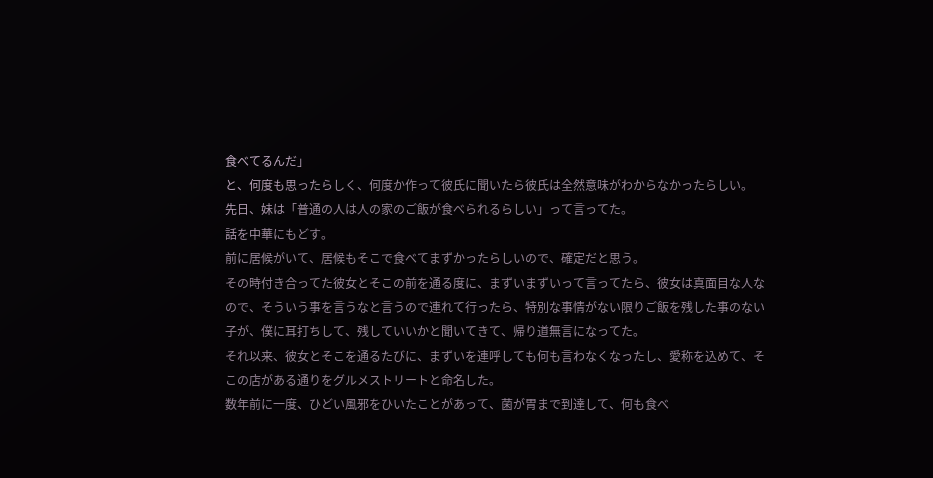食べてるんだ」
と、何度も思ったらしく、何度か作って彼氏に聞いたら彼氏は全然意味がわからなかったらしい。
先日、妹は「普通の人は人の家のご飯が食べられるらしい」って言ってた。
話を中華にもどす。
前に居候がいて、居候もそこで食べてまずかったらしいので、確定だと思う。
その時付き合ってた彼女とそこの前を通る度に、まずいまずいって言ってたら、彼女は真面目な人なので、そういう事を言うなと言うので連れて行ったら、特別な事情がない限りご飯を残した事のない子が、僕に耳打ちして、残していいかと聞いてきて、帰り道無言になってた。
それ以来、彼女とそこを通るたびに、まずいを連呼しても何も言わなくなったし、愛称を込めて、そこの店がある通りをグルメストリートと命名した。
数年前に一度、ひどい風邪をひいたことがあって、菌が胃まで到達して、何も食べ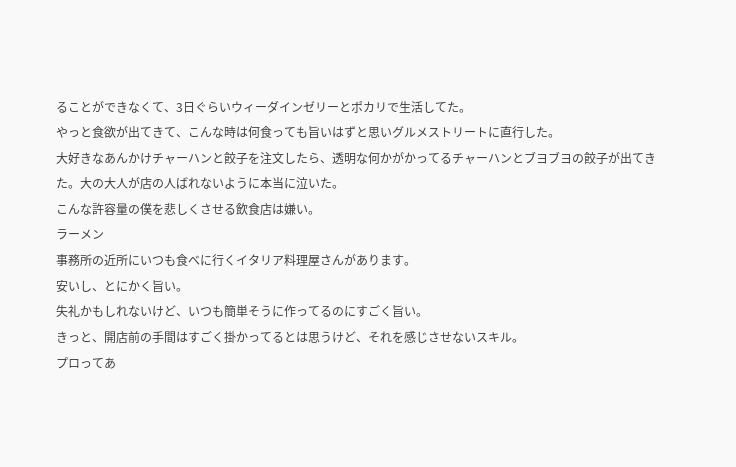ることができなくて、3日ぐらいウィーダインゼリーとポカリで生活してた。
やっと食欲が出てきて、こんな時は何食っても旨いはずと思いグルメストリートに直行した。
大好きなあんかけチャーハンと餃子を注文したら、透明な何かがかってるチャーハンとブヨブヨの餃子が出てきた。大の大人が店の人ばれないように本当に泣いた。
こんな許容量の僕を悲しくさせる飲食店は嫌い。
ラーメン
事務所の近所にいつも食べに行くイタリア料理屋さんがあります。
安いし、とにかく旨い。
失礼かもしれないけど、いつも簡単そうに作ってるのにすごく旨い。
きっと、開店前の手間はすごく掛かってるとは思うけど、それを感じさせないスキル。
プロってあ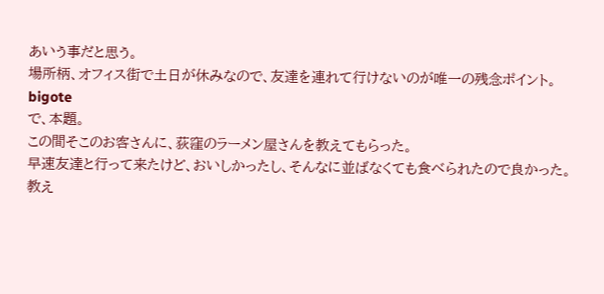あいう事だと思う。
場所柄、オフィス街で土日が休みなので、友達を連れて行けないのが唯一の残念ポイント。
bigote
で、本題。
この間そこのお客さんに、荻窪のラーメン屋さんを教えてもらった。
早速友達と行って来たけど、おいしかったし、そんなに並ばなくても食べられたので良かった。
教え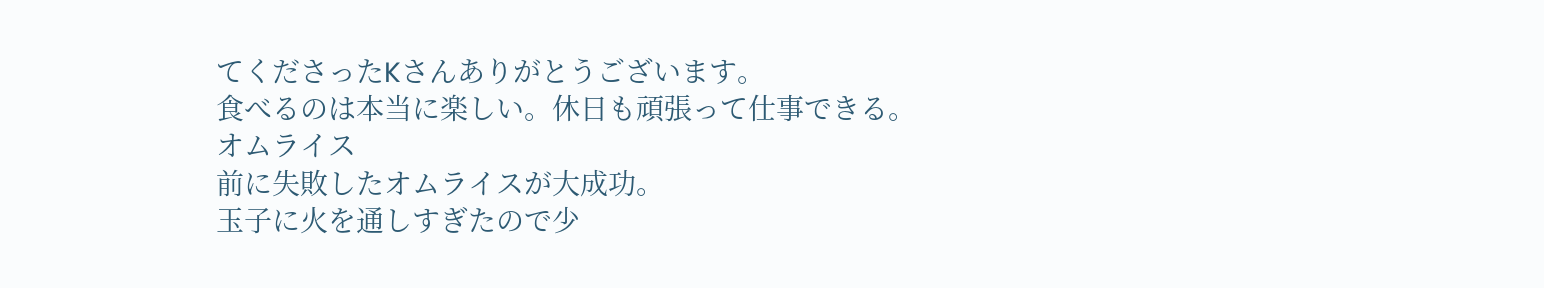てくださったKさんありがとうございます。
食べるのは本当に楽しい。休日も頑張って仕事できる。
オムライス
前に失敗したオムライスが大成功。
玉子に火を通しすぎたので少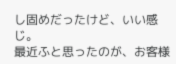し固めだったけど、いい感じ。
最近ふと思ったのが、お客様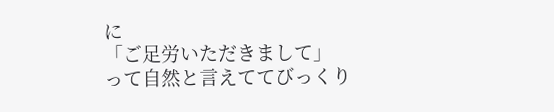に
「ご足労いただきまして」
って自然と言えててびっくり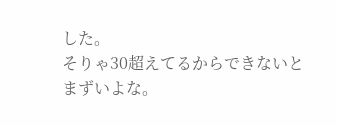した。
そりゃ30超えてるからできないとまずいよな。